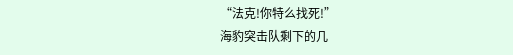“法克!你特么找死!”
海豹突击队剩下的几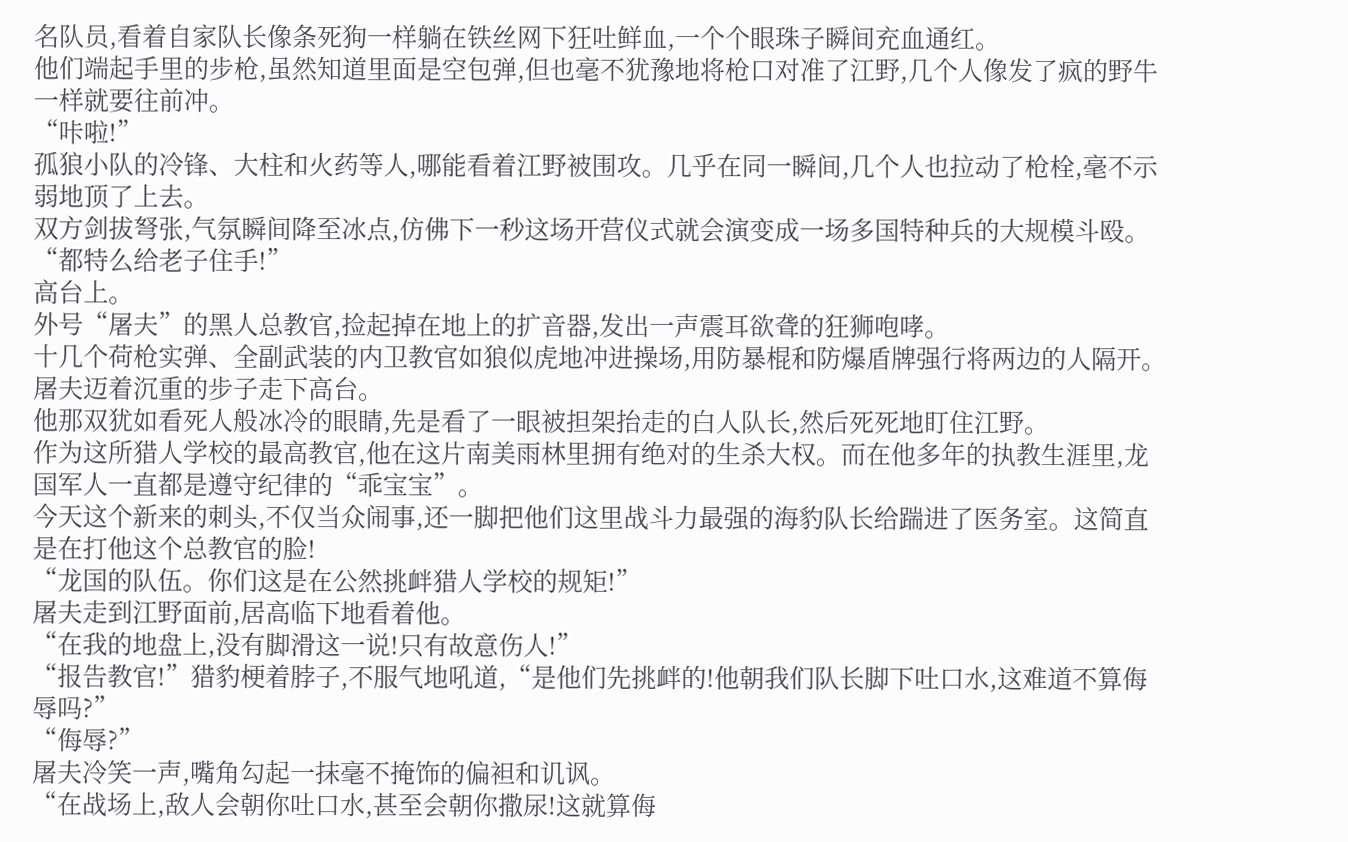名队员,看着自家队长像条死狗一样躺在铁丝网下狂吐鲜血,一个个眼珠子瞬间充血通红。
他们端起手里的步枪,虽然知道里面是空包弹,但也毫不犹豫地将枪口对准了江野,几个人像发了疯的野牛一样就要往前冲。
“咔啦!”
孤狼小队的冷锋、大柱和火药等人,哪能看着江野被围攻。几乎在同一瞬间,几个人也拉动了枪栓,毫不示弱地顶了上去。
双方剑拔弩张,气氛瞬间降至冰点,仿佛下一秒这场开营仪式就会演变成一场多国特种兵的大规模斗殴。
“都特么给老子住手!”
高台上。
外号“屠夫”的黑人总教官,捡起掉在地上的扩音器,发出一声震耳欲聋的狂狮咆哮。
十几个荷枪实弹、全副武装的内卫教官如狼似虎地冲进操场,用防暴棍和防爆盾牌强行将两边的人隔开。
屠夫迈着沉重的步子走下高台。
他那双犹如看死人般冰冷的眼睛,先是看了一眼被担架抬走的白人队长,然后死死地盯住江野。
作为这所猎人学校的最高教官,他在这片南美雨林里拥有绝对的生杀大权。而在他多年的执教生涯里,龙国军人一直都是遵守纪律的“乖宝宝”。
今天这个新来的刺头,不仅当众闹事,还一脚把他们这里战斗力最强的海豹队长给踹进了医务室。这简直是在打他这个总教官的脸!
“龙国的队伍。你们这是在公然挑衅猎人学校的规矩!”
屠夫走到江野面前,居高临下地看着他。
“在我的地盘上,没有脚滑这一说!只有故意伤人!”
“报告教官!”猎豹梗着脖子,不服气地吼道,“是他们先挑衅的!他朝我们队长脚下吐口水,这难道不算侮辱吗?”
“侮辱?”
屠夫冷笑一声,嘴角勾起一抹毫不掩饰的偏袒和讥讽。
“在战场上,敌人会朝你吐口水,甚至会朝你撒尿!这就算侮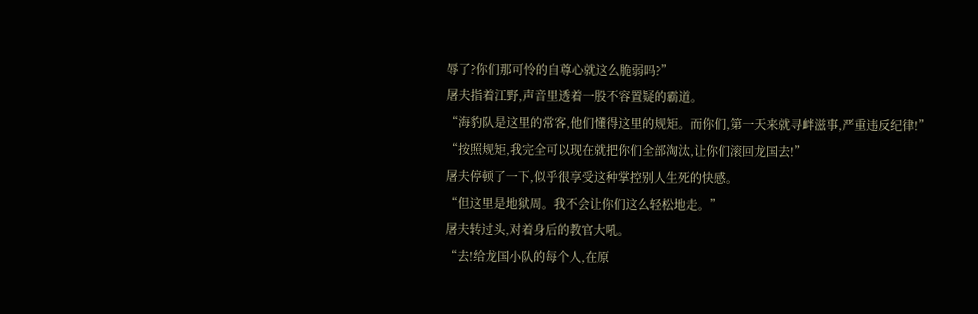辱了?你们那可怜的自尊心就这么脆弱吗?”
屠夫指着江野,声音里透着一股不容置疑的霸道。
“海豹队是这里的常客,他们懂得这里的规矩。而你们,第一天来就寻衅滋事,严重违反纪律!”
“按照规矩,我完全可以现在就把你们全部淘汰,让你们滚回龙国去!”
屠夫停顿了一下,似乎很享受这种掌控别人生死的快感。
“但这里是地狱周。我不会让你们这么轻松地走。”
屠夫转过头,对着身后的教官大吼。
“去!给龙国小队的每个人,在原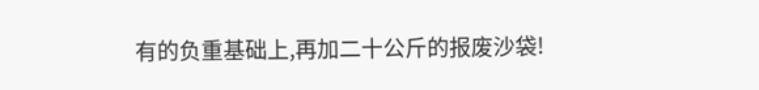有的负重基础上,再加二十公斤的报废沙袋!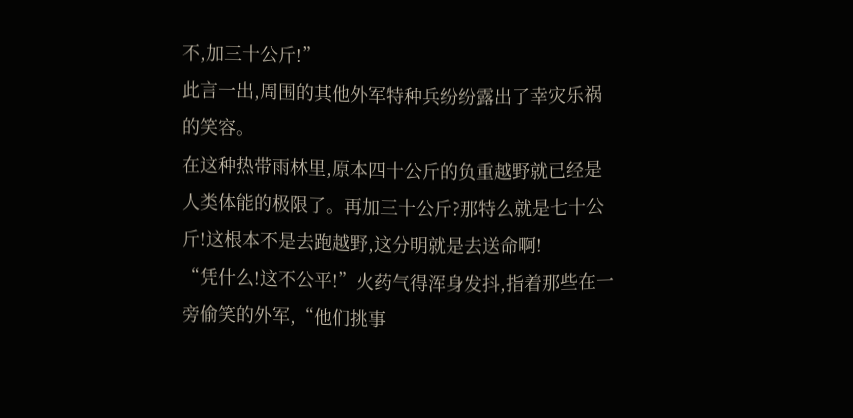不,加三十公斤!”
此言一出,周围的其他外军特种兵纷纷露出了幸灾乐祸的笑容。
在这种热带雨林里,原本四十公斤的负重越野就已经是人类体能的极限了。再加三十公斤?那特么就是七十公斤!这根本不是去跑越野,这分明就是去送命啊!
“凭什么!这不公平!”火药气得浑身发抖,指着那些在一旁偷笑的外军,“他们挑事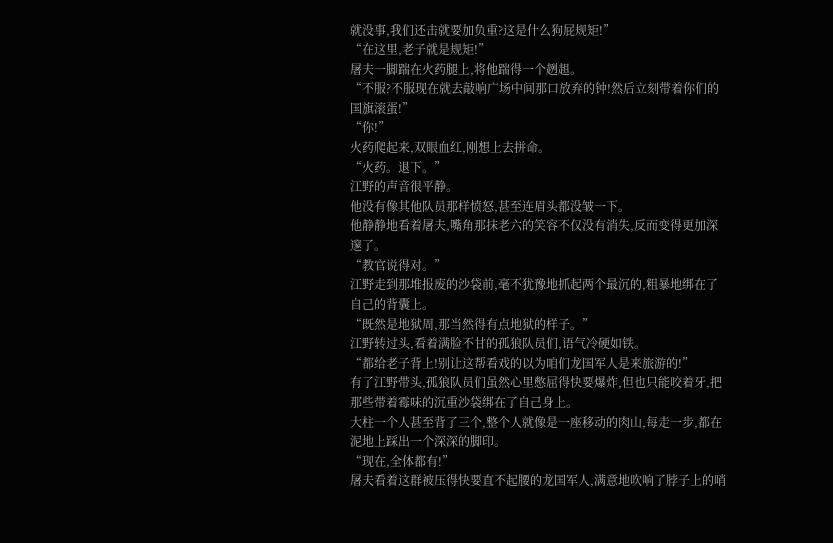就没事,我们还击就要加负重?这是什么狗屁规矩!”
“在这里,老子就是规矩!”
屠夫一脚踹在火药腿上,将他踹得一个趔趄。
“不服?不服现在就去敲响广场中间那口放弃的钟!然后立刻带着你们的国旗滚蛋!”
“你!”
火药爬起来,双眼血红,刚想上去拼命。
“火药。退下。”
江野的声音很平静。
他没有像其他队员那样愤怒,甚至连眉头都没皱一下。
他静静地看着屠夫,嘴角那抹老六的笑容不仅没有消失,反而变得更加深邃了。
“教官说得对。”
江野走到那堆报废的沙袋前,毫不犹豫地抓起两个最沉的,粗暴地绑在了自己的背囊上。
“既然是地狱周,那当然得有点地狱的样子。”
江野转过头,看着满脸不甘的孤狼队员们,语气冷硬如铁。
“都给老子背上!别让这帮看戏的以为咱们龙国军人是来旅游的!”
有了江野带头,孤狼队员们虽然心里憋屈得快要爆炸,但也只能咬着牙,把那些带着霉味的沉重沙袋绑在了自己身上。
大柱一个人甚至背了三个,整个人就像是一座移动的肉山,每走一步,都在泥地上踩出一个深深的脚印。
“现在,全体都有!”
屠夫看着这群被压得快要直不起腰的龙国军人,满意地吹响了脖子上的哨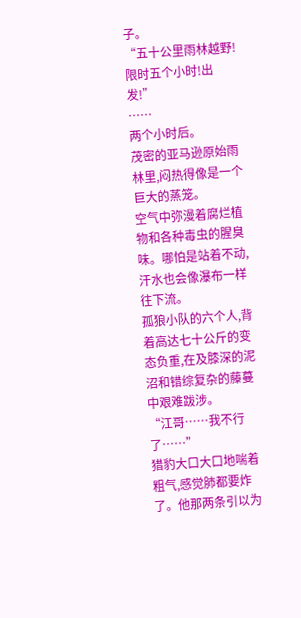子。
“五十公里雨林越野!限时五个小时!出发!”
……
两个小时后。
茂密的亚马逊原始雨林里,闷热得像是一个巨大的蒸笼。
空气中弥漫着腐烂植物和各种毒虫的腥臭味。哪怕是站着不动,汗水也会像瀑布一样往下流。
孤狼小队的六个人,背着高达七十公斤的变态负重,在及膝深的泥沼和错综复杂的藤蔓中艰难跋涉。
“江哥……我不行了……”
猎豹大口大口地喘着粗气,感觉肺都要炸了。他那两条引以为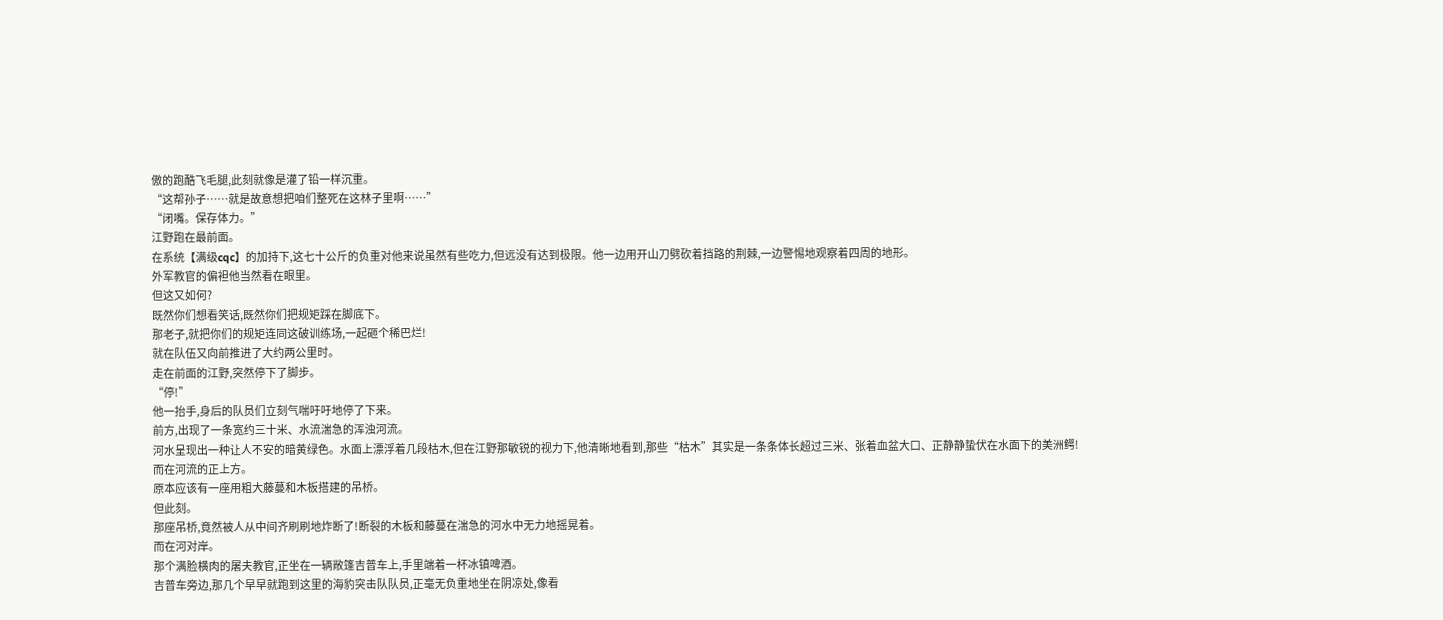傲的跑酷飞毛腿,此刻就像是灌了铅一样沉重。
“这帮孙子……就是故意想把咱们整死在这林子里啊……”
“闭嘴。保存体力。”
江野跑在最前面。
在系统【满级cqc】的加持下,这七十公斤的负重对他来说虽然有些吃力,但远没有达到极限。他一边用开山刀劈砍着挡路的荆棘,一边警惕地观察着四周的地形。
外军教官的偏袒他当然看在眼里。
但这又如何?
既然你们想看笑话,既然你们把规矩踩在脚底下。
那老子,就把你们的规矩连同这破训练场,一起砸个稀巴烂!
就在队伍又向前推进了大约两公里时。
走在前面的江野,突然停下了脚步。
“停!”
他一抬手,身后的队员们立刻气喘吁吁地停了下来。
前方,出现了一条宽约三十米、水流湍急的浑浊河流。
河水呈现出一种让人不安的暗黄绿色。水面上漂浮着几段枯木,但在江野那敏锐的视力下,他清晰地看到,那些“枯木”其实是一条条体长超过三米、张着血盆大口、正静静蛰伏在水面下的美洲鳄!
而在河流的正上方。
原本应该有一座用粗大藤蔓和木板搭建的吊桥。
但此刻。
那座吊桥,竟然被人从中间齐刷刷地炸断了!断裂的木板和藤蔓在湍急的河水中无力地摇晃着。
而在河对岸。
那个满脸横肉的屠夫教官,正坐在一辆敞篷吉普车上,手里端着一杯冰镇啤酒。
吉普车旁边,那几个早早就跑到这里的海豹突击队队员,正毫无负重地坐在阴凉处,像看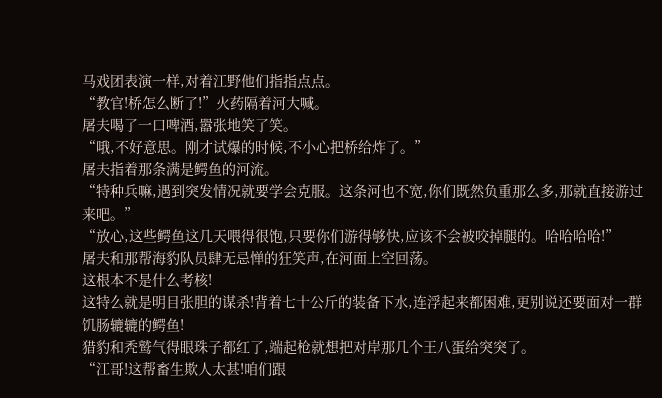马戏团表演一样,对着江野他们指指点点。
“教官!桥怎么断了!”火药隔着河大喊。
屠夫喝了一口啤酒,嚣张地笑了笑。
“哦,不好意思。刚才试爆的时候,不小心把桥给炸了。”
屠夫指着那条满是鳄鱼的河流。
“特种兵嘛,遇到突发情况就要学会克服。这条河也不宽,你们既然负重那么多,那就直接游过来吧。”
“放心,这些鳄鱼这几天喂得很饱,只要你们游得够快,应该不会被咬掉腿的。哈哈哈哈!”
屠夫和那帮海豹队员肆无忌惮的狂笑声,在河面上空回荡。
这根本不是什么考核!
这特么就是明目张胆的谋杀!背着七十公斤的装备下水,连浮起来都困难,更别说还要面对一群饥肠辘辘的鳄鱼!
猎豹和秃鹫气得眼珠子都红了,端起枪就想把对岸那几个王八蛋给突突了。
“江哥!这帮畜生欺人太甚!咱们跟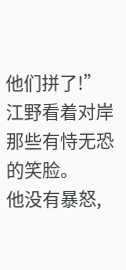他们拼了!”
江野看着对岸那些有恃无恐的笑脸。
他没有暴怒,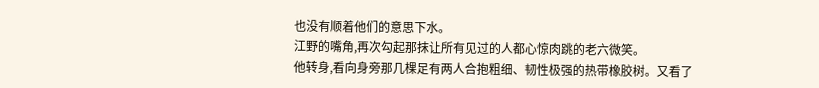也没有顺着他们的意思下水。
江野的嘴角,再次勾起那抹让所有见过的人都心惊肉跳的老六微笑。
他转身,看向身旁那几棵足有两人合抱粗细、韧性极强的热带橡胶树。又看了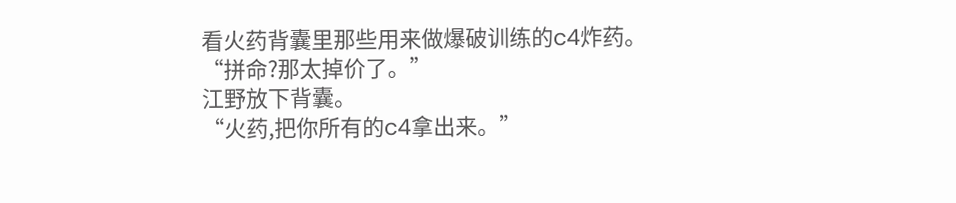看火药背囊里那些用来做爆破训练的c4炸药。
“拼命?那太掉价了。”
江野放下背囊。
“火药,把你所有的c4拿出来。”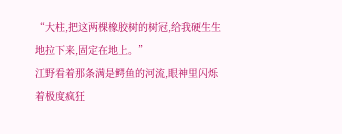“大柱,把这两棵橡胶树的树冠,给我硬生生地拉下来,固定在地上。”
江野看着那条满是鳄鱼的河流,眼神里闪烁着极度疯狂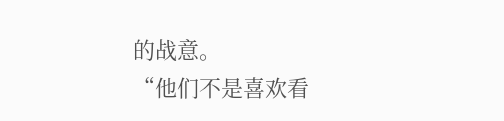的战意。
“他们不是喜欢看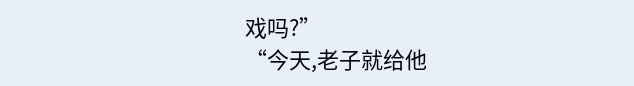戏吗?”
“今天,老子就给他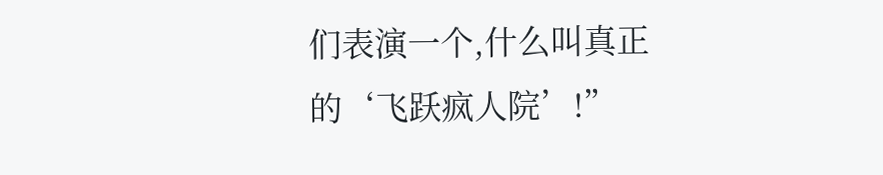们表演一个,什么叫真正的‘飞跃疯人院’!”